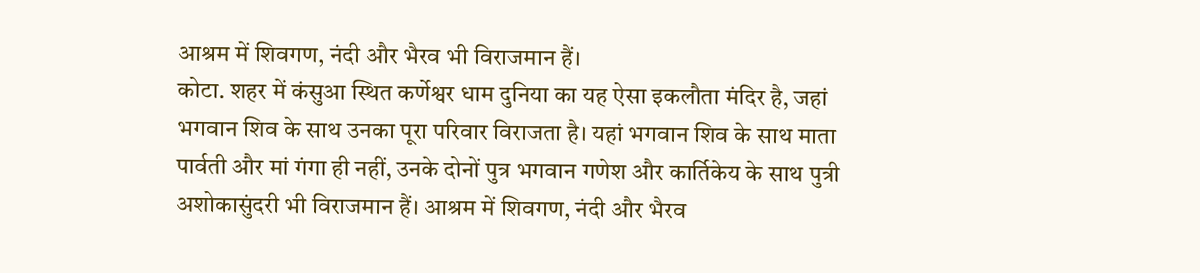आश्रम में शिवगण, नंदी और भैरव भी विराजमान हैं।
कोटा. शहर में कंसुआ स्थित कर्णेश्वर धाम दुनिया का यह ऐसा इकलौता मंदिर है, जहां भगवान शिव के साथ उनका पूरा परिवार विराजता है। यहां भगवान शिव के साथ माता पार्वती और मां गंगा ही नहीं, उनके दोनों पुत्र भगवान गणेश और कार्तिकेय के साथ पुत्री अशोकासुंदरी भी विराजमान हैं। आश्रम में शिवगण, नंदी और भैरव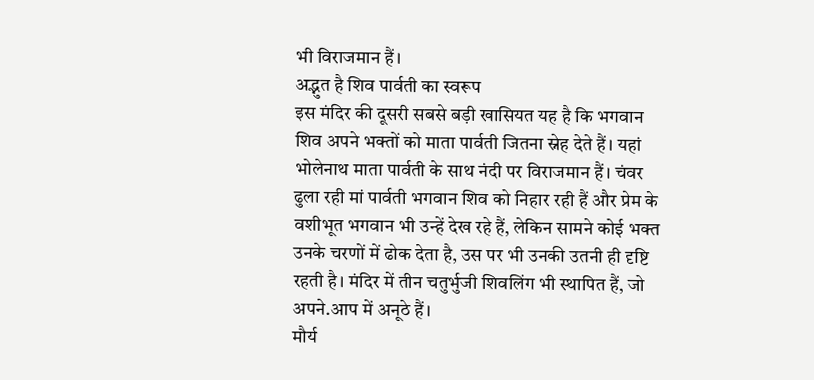भी विराजमान हैं।
अद्भुत है शिव पार्वती का स्वरूप
इस मंदिर की दूसरी सबसे बड़ी खासियत यह है कि भगवान शिव अपने भक्तों को माता पार्वती जितना स्नेह देते हैं। यहां भोलेनाथ माता पार्वती के साथ नंदी पर विराजमान हैं। चंवर ढुला रही मां पार्वती भगवान शिव को निहार रही हैं और प्रेम के वशीभूत भगवान भी उन्हें देख रहे हैं, लेकिन सामने कोई भक्त उनके चरणों में ढोक देता है, उस पर भी उनकी उतनी ही दृष्टि रहती है। मंदिर में तीन चतुर्भुजी शिवलिंग भी स्थापित हैं, जो अपने.आप में अनूठे हैं।
मौर्य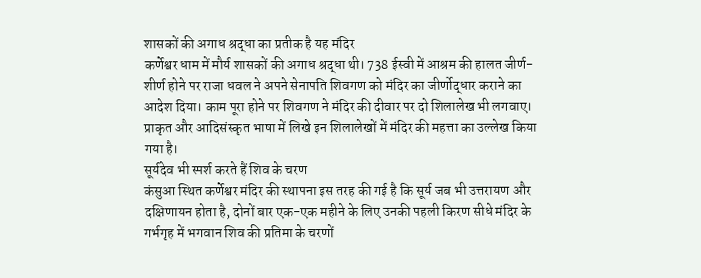शासकों की अगाध श्रद्धा का प्रतीक है यह मंदिर
कर्णेश्वर धाम में मौर्य शासकों की अगाध श्रद्धा थी। 738 ईस्वी में आश्रम की हालत जीर्ण-शीर्ण होने पर राजा धवल ने अपने सेनापति शिवगण को मंदिर का जीर्णोद्धार कराने का आदेश दिया। काम पूरा होने पर शिवगण ने मंदिर की दीवार पर दो शिलालेख भी लगवाए। प्राकृत और आदिसंस्कृत भाषा में लिखे इन शिलालेखों में मंदिर की महत्ता का उल्लेख किया गया है।
सूर्यदेव भी स्पर्श करते हैं शिव के चरण
कंसुआ स्थित कर्णेश्वर मंदिर की स्थापना इस तरह की गई है कि सूर्य जब भी उत्तरायण और दक्षिणायन होता है, दोनों बार एक-एक महीने के लिए उनकी पहली किरण सीधे मंदिर के गर्भगृह में भगवान शिव की प्रतिमा के चरणों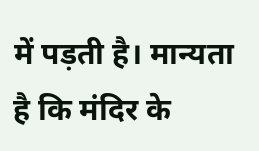में पड़ती है। मान्यता है कि मंदिर के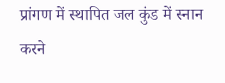प्रांगण में स्थापित जल कुंड में स्नान करने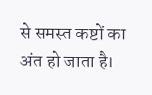से समस्त कष्टों का अंत हो जाता है।